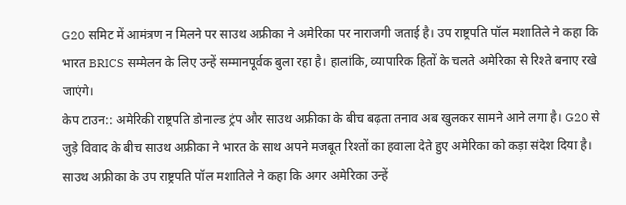G20 समिट में आमंत्रण न मिलने पर साउथ अफ्रीका ने अमेरिका पर नाराजगी जताई है। उप राष्ट्रपति पॉल मशातिले ने कहा कि भारत BRICS सम्मेलन के लिए उन्हें सम्मानपूर्वक बुला रहा है। हालांकि, व्यापारिक हितों के चलते अमेरिका से रिश्ते बनाए रखे जाएंगे।
केप टाउन:: अमेरिकी राष्ट्रपति डोनाल्ड ट्रंप और साउथ अफ्रीका के बीच बढ़ता तनाव अब खुलकर सामने आने लगा है। G20 से जुड़े विवाद के बीच साउथ अफ्रीका ने भारत के साथ अपने मजबूत रिश्तों का हवाला देते हुए अमेरिका को कड़ा संदेश दिया है। साउथ अफ्रीका के उप राष्ट्रपति पॉल मशातिले ने कहा कि अगर अमेरिका उन्हें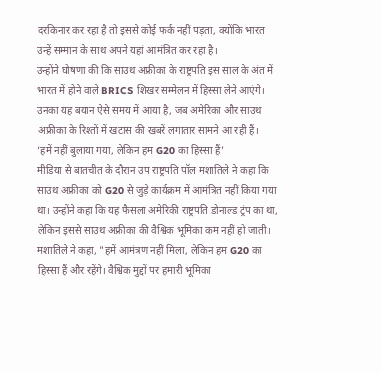दरकिनार कर रहा है तो इससे कोई फर्क नहीं पड़ता, क्योंकि भारत उन्हें सम्मान के साथ अपने यहां आमंत्रित कर रहा है।
उन्होंने घोषणा की कि साउथ अफ्रीका के राष्ट्रपति इस साल के अंत में भारत में होने वाले BRICS शिखर सम्मेलन में हिस्सा लेने आएंगे। उनका यह बयान ऐसे समय में आया है, जब अमेरिका और साउथ अफ्रीका के रिश्तों में खटास की खबरें लगातार सामने आ रही हैं।
‘हमें नहीं बुलाया गया, लेकिन हम G20 का हिस्सा हैं’
मीडिया से बातचीत के दौरान उप राष्ट्रपति पॉल मशातिले ने कहा कि साउथ अफ्रीका को G20 से जुड़े कार्यक्रम में आमंत्रित नहीं किया गया था। उन्होंने कहा कि यह फैसला अमेरिकी राष्ट्रपति डोनाल्ड ट्रंप का था, लेकिन इससे साउथ अफ्रीका की वैश्विक भूमिका कम नहीं हो जाती।
मशातिले ने कहा, "हमें आमंत्रण नहीं मिला, लेकिन हम G20 का हिस्सा हैं और रहेंगे। वैश्विक मुद्दों पर हमारी भूमिका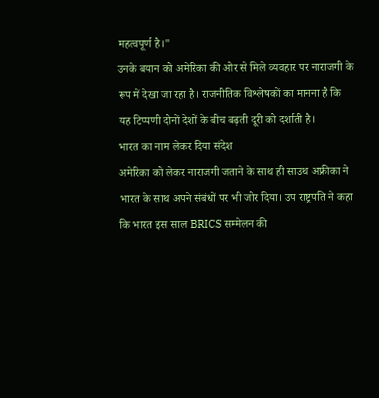महत्वपूर्ण है।"
उनके बयान को अमेरिका की ओर से मिले व्यवहार पर नाराजगी के रूप में देखा जा रहा है। राजनीतिक विश्लेषकों का मानना है कि यह टिप्पणी दोनों देशों के बीच बढ़ती दूरी को दर्शाती है।
भारत का नाम लेकर दिया संदेश
अमेरिका को लेकर नाराजगी जताने के साथ ही साउथ अफ्रीका ने भारत के साथ अपने संबंधों पर भी जोर दिया। उप राष्ट्रपति ने कहा कि भारत इस साल BRICS सम्मेलन की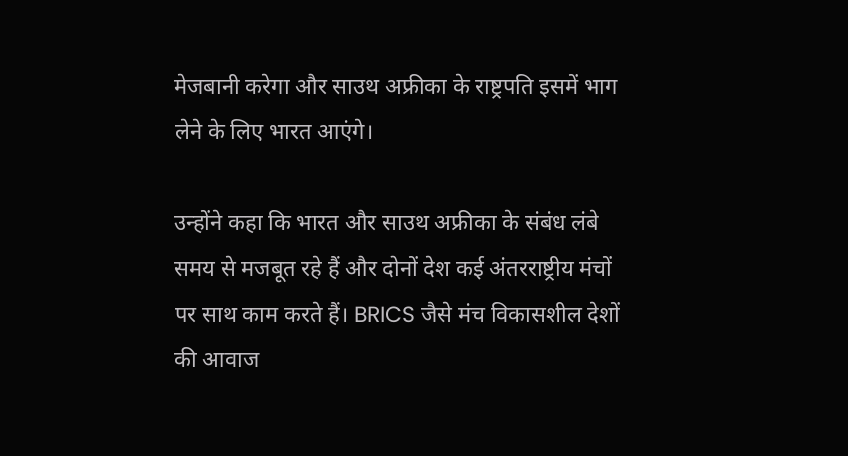मेजबानी करेगा और साउथ अफ्रीका के राष्ट्रपति इसमें भाग लेने के लिए भारत आएंगे।

उन्होंने कहा कि भारत और साउथ अफ्रीका के संबंध लंबे समय से मजबूत रहे हैं और दोनों देश कई अंतरराष्ट्रीय मंचों पर साथ काम करते हैं। BRICS जैसे मंच विकासशील देशों की आवाज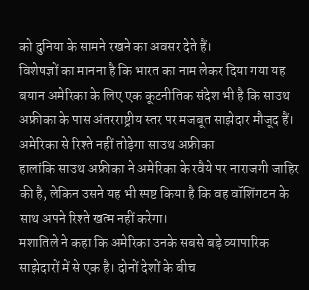को दुनिया के सामने रखने का अवसर देते हैं।
विशेषज्ञों का मानना है कि भारत का नाम लेकर दिया गया यह बयान अमेरिका के लिए एक कूटनीतिक संदेश भी है कि साउथ अफ्रीका के पास अंतरराष्ट्रीय स्तर पर मजबूत साझेदार मौजूद हैं।
अमेरिका से रिश्ते नहीं तोड़ेगा साउथ अफ्रीका
हालांकि साउथ अफ्रीका ने अमेरिका के रवैये पर नाराजगी जाहिर की है, लेकिन उसने यह भी स्पष्ट किया है कि वह वॉशिंगटन के साथ अपने रिश्ते खत्म नहीं करेगा।
मशातिले ने कहा कि अमेरिका उनके सबसे बड़े व्यापारिक साझेदारों में से एक है। दोनों देशों के बीच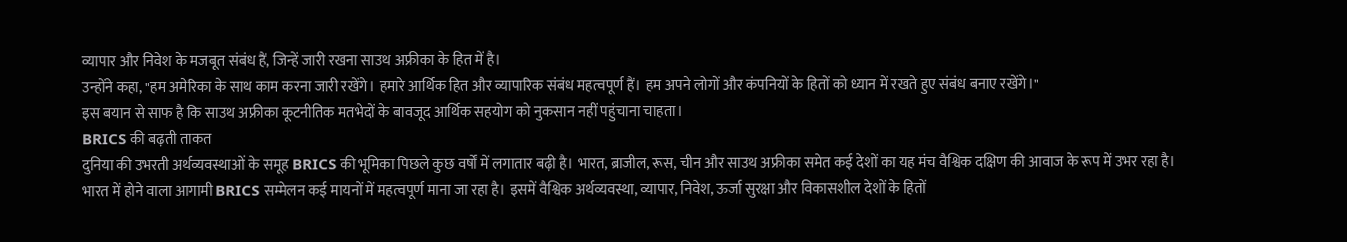व्यापार और निवेश के मजबूत संबंध हैं, जिन्हें जारी रखना साउथ अफ्रीका के हित में है।
उन्होंने कहा, "हम अमेरिका के साथ काम करना जारी रखेंगे। हमारे आर्थिक हित और व्यापारिक संबंध महत्वपूर्ण हैं। हम अपने लोगों और कंपनियों के हितों को ध्यान में रखते हुए संबंध बनाए रखेंगे।"
इस बयान से साफ है कि साउथ अफ्रीका कूटनीतिक मतभेदों के बावजूद आर्थिक सहयोग को नुकसान नहीं पहुंचाना चाहता।
BRICS की बढ़ती ताकत
दुनिया की उभरती अर्थव्यवस्थाओं के समूह BRICS की भूमिका पिछले कुछ वर्षों में लगातार बढ़ी है। भारत, ब्राजील, रूस, चीन और साउथ अफ्रीका समेत कई देशों का यह मंच वैश्विक दक्षिण की आवाज के रूप में उभर रहा है।
भारत में होने वाला आगामी BRICS सम्मेलन कई मायनों में महत्वपूर्ण माना जा रहा है। इसमें वैश्विक अर्थव्यवस्था, व्यापार, निवेश, ऊर्जा सुरक्षा और विकासशील देशों के हितों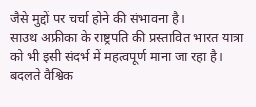जैसे मुद्दों पर चर्चा होने की संभावना है।
साउथ अफ्रीका के राष्ट्रपति की प्रस्तावित भारत यात्रा को भी इसी संदर्भ में महत्वपूर्ण माना जा रहा है।
बदलते वैश्विक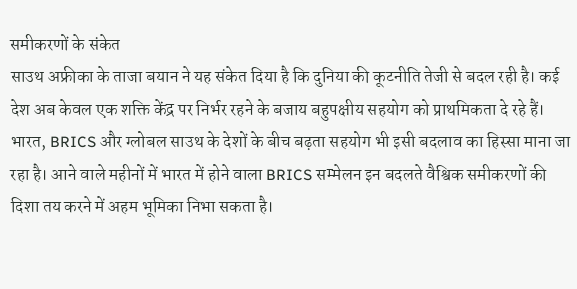समीकरणों के संकेत
साउथ अफ्रीका के ताजा बयान ने यह संकेत दिया है कि दुनिया की कूटनीति तेजी से बदल रही है। कई देश अब केवल एक शक्ति केंद्र पर निर्भर रहने के बजाय बहुपक्षीय सहयोग को प्राथमिकता दे रहे हैं।
भारत, BRICS और ग्लोबल साउथ के देशों के बीच बढ़ता सहयोग भी इसी बदलाव का हिस्सा माना जा रहा है। आने वाले महीनों में भारत में होने वाला BRICS सम्मेलन इन बदलते वैश्विक समीकरणों की दिशा तय करने में अहम भूमिका निभा सकता है।